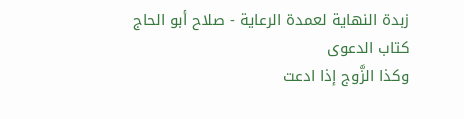زبدة النهاية لعمدة الرعاية - صلاح أبو الحاج
كتاب الدعوى
وكذا الزَّوج إذا ادعت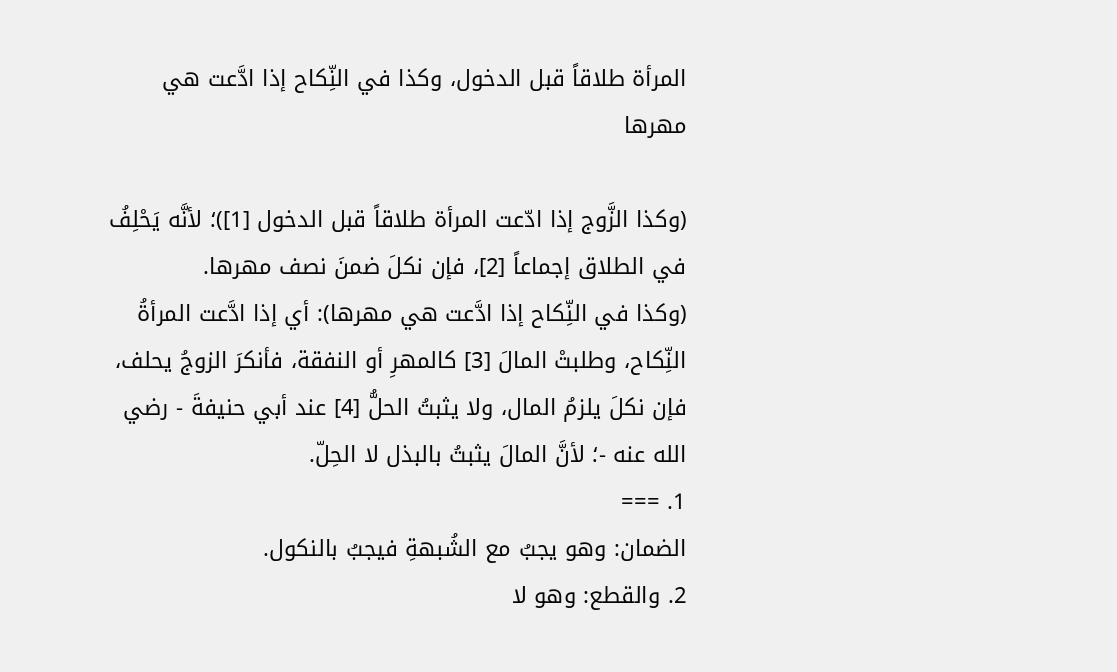المرأة طلاقاً قبل الدخول، وكذا في النِّكاح إذا ادَّعت هي مهرها

(وكذا الزَّوج إذا ادّعت المرأة طلاقاً قبل الدخول [1])؛ لأنَّه يَحْلِفُ في الطلاق إجماعاً [2]، فإن نكلَ ضمنَ نصف مهرها.
(وكذا في النِّكاح إذا ادَّعت هي مهرها): أي إذا ادَّعت المرأةُ النِّكاح، وطلبتْ المالَ [3] كالمهرِ أو النفقة، فأنكرَ الزوجُ يحلف، فإن نكلَ يلزمُ المال، ولا يثبتُ الحلُّ [4] عند أبي حنيفةَ - رضي الله عنه -؛ لأنَّ المالَ يثبتُ بالبذل لا الحِلّ.
1. ===
الضمان: وهو يجبُ مع الشُبهةِ فيجبُ بالنكول.
2. والقطع: وهو لا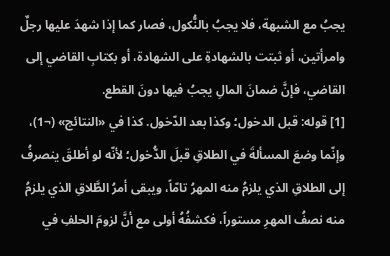يجبُ مع الشبهة، فلا يجبُ بالنُّكول، فصار كما إذا شهدَ عليها رجلٌ وامرأتين، أو ثبتت بالشهادةِ على الشهادة، أو بكتابِ القاضي إلى القاضي، فإنَّ ضمانَ المالِ يجبُ فيها دونَ القطع.
[1] قوله: قبل الدخول؛ وكذا بعد الدّخول. كذا في «النتائج» (¬1)، وإنّما وضعَ المسألةَ في الطلاقِ قبلَ الدُّخول؛ لأنّه لو أطلقَ ينصرفُ إلى الطلاقِ الذي يلزمُ منه المهرُ تامّاً، ويبقى أمرُ الطَّلاقِ الذي يلزمُ منه نصفُ المهرِ مستوراً، فكشفُهُ أولى مع أنَّ لزومَ الحلفِ في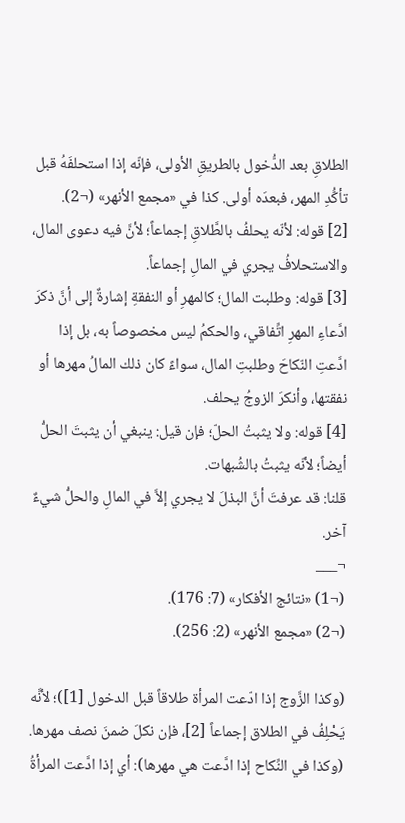الطلاقِ بعد الدُّخول بالطريقِ الأولى، فإنّه إذا استحلفَهُ قبل تأكُّدِ المهر، فبعدَه أولى. كذا في «مجمع الأنهر» (¬2).
[2] قوله: لأنّه يحلفُ بالطَّلاقِ إجماعاً؛ لأنَّ فيه دعوى المال، والاستحلافُ يجري في المالِ إجماعاً.
[3] قوله: وطلبت المال؛ كالمهرِ أو النفقةِ إشارةٌ إلى أنَّ ذكرَ ادَّعاءِ المهرِ اتِّفاقي، والحكمُ ليس مخصوصاً به، بل إذا ادَّعتِ النّكاحَ وطلبتِ المال، سواءً كان ذلك المالُ مهرها أو نفقتها، وأنكرَ الزوجُ يحلف.
[4] قوله: ولا يثبتُ الحلّ؛ فإن قيل: ينبغي أن يثبتَ الحلُّ أيضاً؛ لأنّه يثبتُ بالشُبهات.
قلنا: قد عرفتَ أنَّ البذلَ لا يجري إلاَّ في المالِ والحلُّ شيءٌ آخر.
¬___
(¬1) «نتائج الأفكار» (7: 176).
(¬2) «مجمع الأنهر» (2: 256).

(وكذا الزَّوج إذا ادّعت المرأة طلاقاً قبل الدخول [1])؛ لأنَّه يَحْلِفُ في الطلاق إجماعاً [2]، فإن نكلَ ضمنَ نصف مهرها.
(وكذا في النِّكاح إذا ادَّعت هي مهرها): أي إذا ادَّعت المرأةُ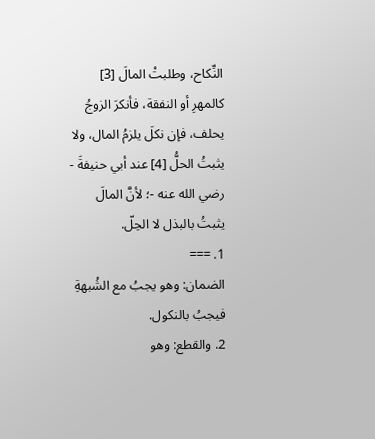النِّكاح، وطلبتْ المالَ [3] كالمهرِ أو النفقة، فأنكرَ الزوجُ يحلف، فإن نكلَ يلزمُ المال، ولا يثبتُ الحلُّ [4] عند أبي حنيفةَ - رضي الله عنه -؛ لأنَّ المالَ يثبتُ بالبذل لا الحِلّ.
1. ===
الضمان: وهو يجبُ مع الشُبهةِ فيجبُ بالنكول.
2. والقطع: وهو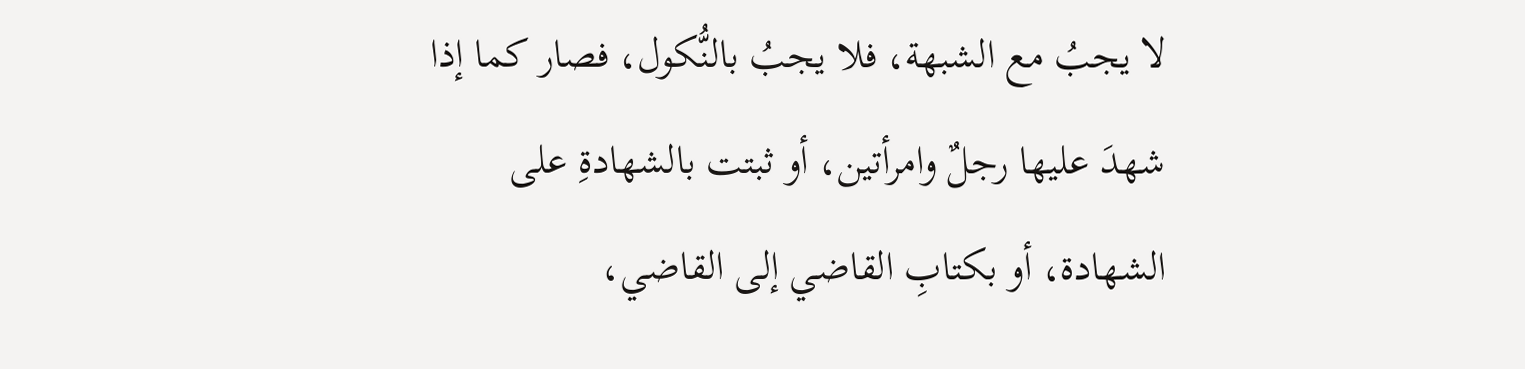لا يجبُ مع الشبهة، فلا يجبُ بالنُّكول، فصار كما إذا شهدَ عليها رجلٌ وامرأتين، أو ثبتت بالشهادةِ على الشهادة، أو بكتابِ القاضي إلى القاضي،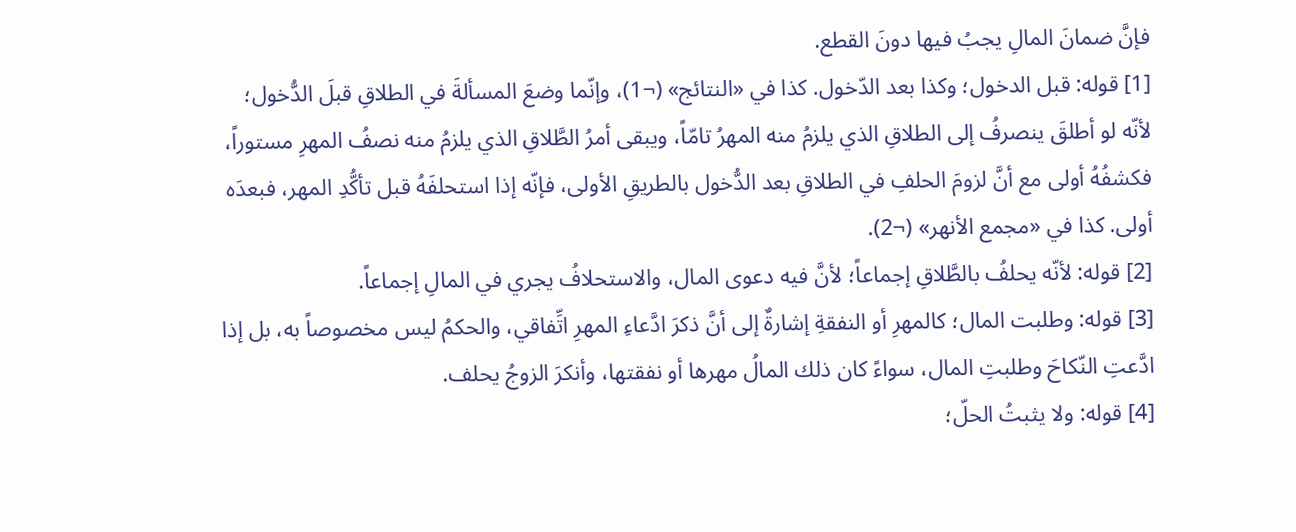فإنَّ ضمانَ المالِ يجبُ فيها دونَ القطع.
[1] قوله: قبل الدخول؛ وكذا بعد الدّخول. كذا في «النتائج» (¬1)، وإنّما وضعَ المسألةَ في الطلاقِ قبلَ الدُّخول؛ لأنّه لو أطلقَ ينصرفُ إلى الطلاقِ الذي يلزمُ منه المهرُ تامّاً، ويبقى أمرُ الطَّلاقِ الذي يلزمُ منه نصفُ المهرِ مستوراً، فكشفُهُ أولى مع أنَّ لزومَ الحلفِ في الطلاقِ بعد الدُّخول بالطريقِ الأولى، فإنّه إذا استحلفَهُ قبل تأكُّدِ المهر، فبعدَه أولى. كذا في «مجمع الأنهر» (¬2).
[2] قوله: لأنّه يحلفُ بالطَّلاقِ إجماعاً؛ لأنَّ فيه دعوى المال، والاستحلافُ يجري في المالِ إجماعاً.
[3] قوله: وطلبت المال؛ كالمهرِ أو النفقةِ إشارةٌ إلى أنَّ ذكرَ ادَّعاءِ المهرِ اتِّفاقي، والحكمُ ليس مخصوصاً به، بل إذا ادَّعتِ النّكاحَ وطلبتِ المال، سواءً كان ذلك المالُ مهرها أو نفقتها، وأنكرَ الزوجُ يحلف.
[4] قوله: ولا يثبتُ الحلّ؛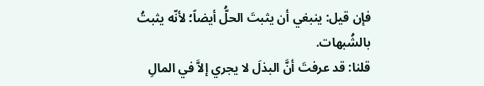فإن قيل: ينبغي أن يثبتَ الحلُّ أيضاً؛ لأنّه يثبتُ بالشُبهات.
قلنا: قد عرفتَ أنَّ البذلَ لا يجري إلاَّ في المالِ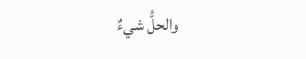والحلُّ شيءٌ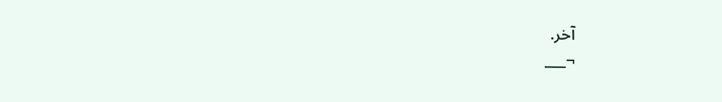آخر.
¬___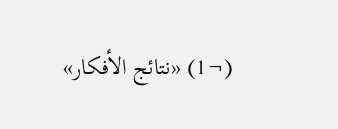(¬1) «نتائج الأفكار»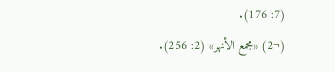(7: 176).
(¬2) «مجمع الأنهر» (2: 256).